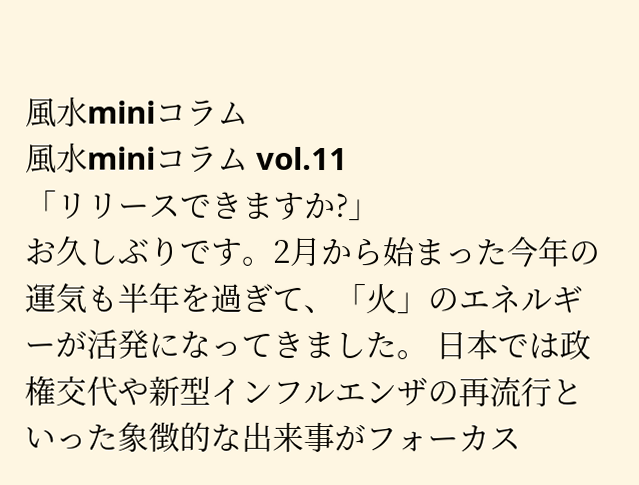風水miniコラム
風水miniコラム vol.11
「リリースできますか?」
お久しぶりです。2月から始まった今年の運気も半年を過ぎて、「火」のエネルギーが活発になってきました。 日本では政権交代や新型インフルエンザの再流行といった象徴的な出来事がフォーカス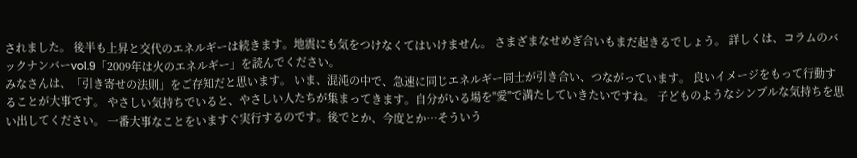されました。 後半も上昇と交代のエネルギーは続きます。地震にも気をつけなくてはいけません。 さまざまなせめぎ合いもまだ起きるでしょう。 詳しくは、コラムのバックナンバーvol.9「2009年は火のエネルギー」を読んでください。
みなさんは、「引き寄せの法則」をご存知だと思います。 いま、混沌の中で、急速に同じエネルギー同士が引き合い、つながっています。 良いイメージをもって行動することが大事です。 やさしい気持ちでいると、やさしい人たちが集まってきます。自分がいる場を"愛"で満たしていきたいですね。 子どものようなシンプルな気持ちを思い出してください。 一番大事なことをいますぐ実行するのです。後でとか、今度とか…そういう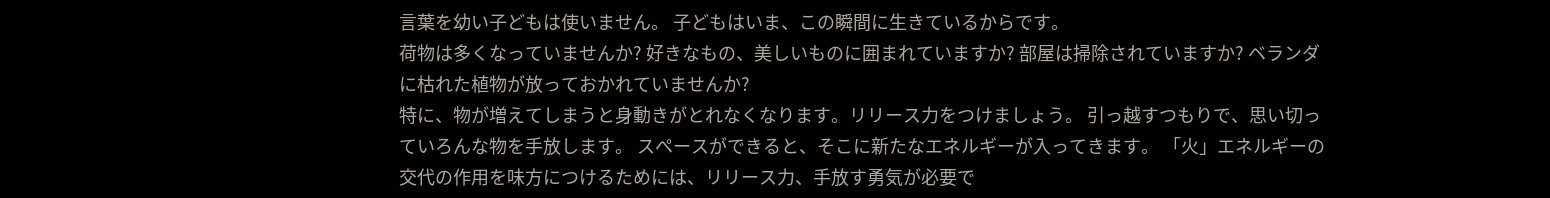言葉を幼い子どもは使いません。 子どもはいま、この瞬間に生きているからです。
荷物は多くなっていませんか? 好きなもの、美しいものに囲まれていますか? 部屋は掃除されていますか? ベランダに枯れた植物が放っておかれていませんか?
特に、物が増えてしまうと身動きがとれなくなります。リリース力をつけましょう。 引っ越すつもりで、思い切っていろんな物を手放します。 スペースができると、そこに新たなエネルギーが入ってきます。 「火」エネルギーの交代の作用を味方につけるためには、リリース力、手放す勇気が必要で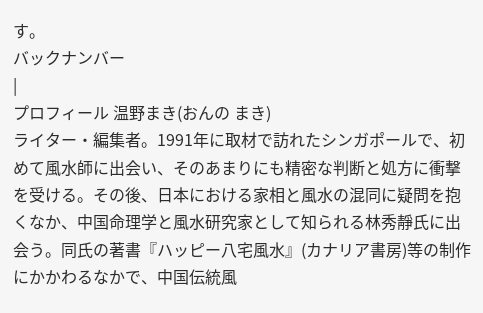す。
バックナンバー
|
プロフィール 温野まき(おんの まき)
ライター・編集者。1991年に取材で訪れたシンガポールで、初めて風水師に出会い、そのあまりにも精密な判断と処方に衝撃を受ける。その後、日本における家相と風水の混同に疑問を抱くなか、中国命理学と風水研究家として知られる林秀靜氏に出会う。同氏の著書『ハッピー八宅風水』(カナリア書房)等の制作にかかわるなかで、中国伝統風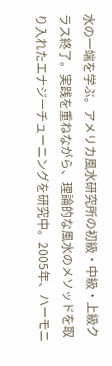水の一端を学ぶ。アメリカ風水研究所の初級・中級・上級クラス終了。実践を重ねながら、理論的な風水のメソッドを取り入れたエナジーチューニングを研究中。2005年、ハーモニ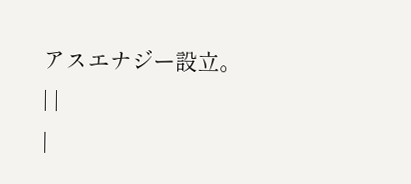アスエナジー設立。
| |
|